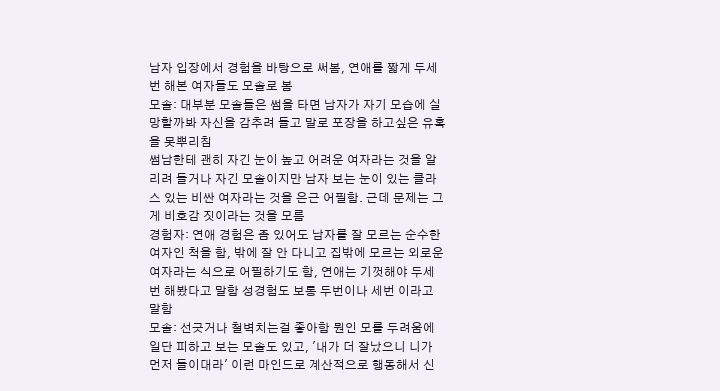남자 입장에서 경험을 바탕으로 써봄, 연애를 짧게 두세번 해본 여자들도 모솔로 봄
모솔: 대부분 모솔들은 썸을 타면 남자가 자기 모습에 실망할까봐 자신을 감추려 들고 말로 포장을 하고싶은 유혹을 못뿌리침
썸남한테 괜히 자긴 눈이 높고 어려운 여자라는 것을 알리려 들거나 자긴 모솔이지만 남자 보는 눈이 있는 클라스 있는 비싼 여자라는 것을 은근 어필함. 근데 문제는 그게 비호감 짓이라는 것을 모름
경험자: 연애 경험은 좀 있어도 남자를 잘 모르는 순수한 여자인 척을 함, 밖에 잘 안 다니고 집밖에 모르는 외로운 여자라는 식으로 어필하기도 함, 연애는 기껏해야 두세번 해봤다고 말함 성경험도 보통 두번이나 세번 이라고 말함
모솔: 선긋거나 철벽치는걸 좋아함 뭔인 모를 두려움에 일단 피하고 보는 모솔도 있고, '내가 더 잘났으니 니가 먼저 들이대라' 이런 마인드로 계산적으로 행동해서 신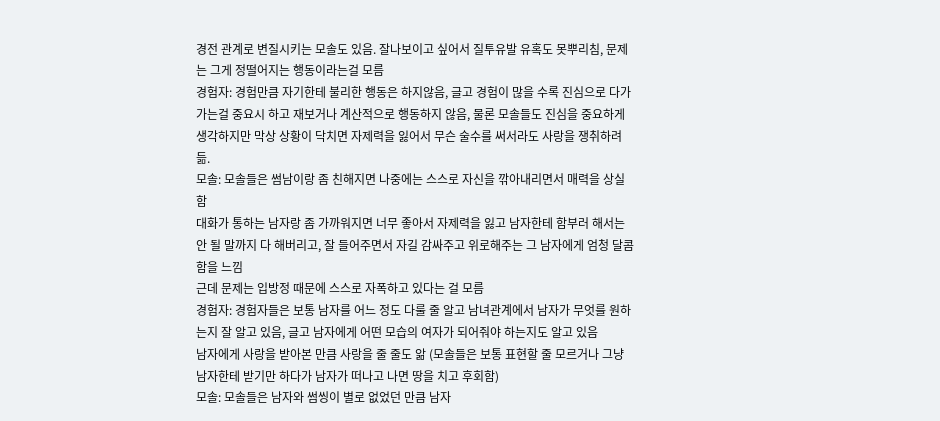경전 관계로 변질시키는 모솔도 있음. 잘나보이고 싶어서 질투유발 유혹도 못뿌리침, 문제는 그게 정떨어지는 행동이라는걸 모름
경험자: 경험만큼 자기한테 불리한 행동은 하지않음, 글고 경험이 많을 수록 진심으로 다가가는걸 중요시 하고 재보거나 계산적으로 행동하지 않음, 물론 모솔들도 진심을 중요하게 생각하지만 막상 상황이 닥치면 자제력을 잃어서 무슨 술수를 써서라도 사랑을 쟁취하려 듦.
모솔: 모솔들은 썸남이랑 좀 친해지면 나중에는 스스로 자신을 깎아내리면서 매력을 상실함
대화가 통하는 남자랑 좀 가까워지면 너무 좋아서 자제력을 잃고 남자한테 함부러 해서는 안 될 말까지 다 해버리고, 잘 들어주면서 자길 감싸주고 위로해주는 그 남자에게 엄청 달콤함을 느낌
근데 문제는 입방정 때문에 스스로 자폭하고 있다는 걸 모름
경험자: 경험자들은 보통 남자를 어느 정도 다룰 줄 알고 남녀관계에서 남자가 무엇를 원하는지 잘 알고 있음, 글고 남자에게 어떤 모습의 여자가 되어줘야 하는지도 알고 있음
남자에게 사랑을 받아본 만큼 사랑을 줄 줄도 앎 (모솔들은 보통 표현할 줄 모르거나 그냥 남자한테 받기만 하다가 남자가 떠나고 나면 땅을 치고 후회함)
모솔: 모솔들은 남자와 썸씽이 별로 없었던 만큼 남자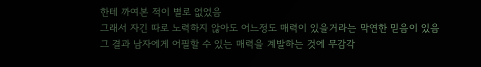한테 까여본 적이 별로 없었음
그래서 자긴 따로 노력하지 않아도 어느정도 매력이 있을거라는 막연한 믿음이 있음
그 결과 남자에게 어필할 수 있는 매력을 계발하는 것에 무감각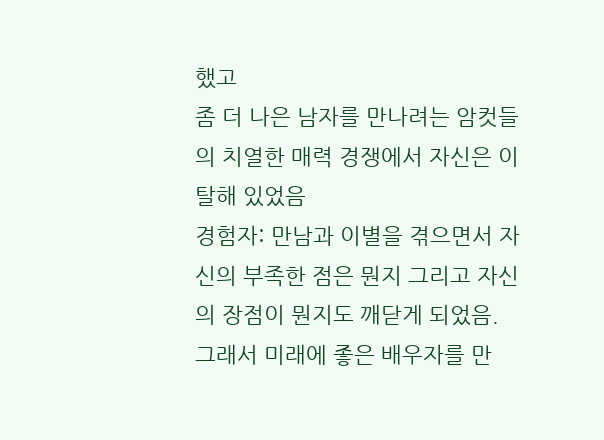했고
좀 더 나은 남자를 만나려는 암컷들의 치열한 매력 경쟁에서 자신은 이탈해 있었음
경험자: 만남과 이별을 겪으면서 자신의 부족한 점은 뭔지 그리고 자신의 장점이 뭔지도 깨닫게 되었음.
그래서 미래에 좋은 배우자를 만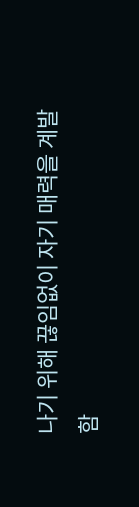나기 위해 끊임없이 자기 매력을 계발함